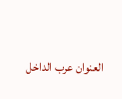العنوان عرب الداخل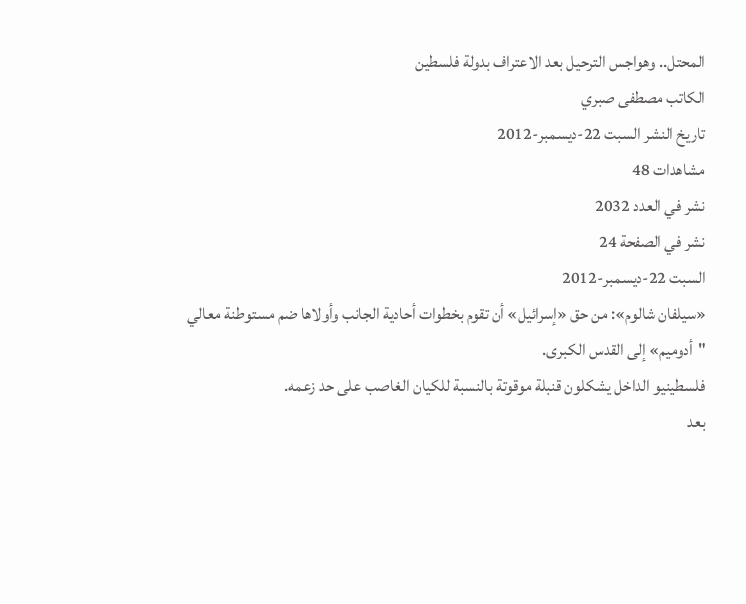المحتل.. وهواجس الترحيل بعد الاعتراف بدولة فلسطين
الكاتب مصطفى صبري
تاريخ النشر السبت 22-ديسمبر-2012
مشاهدات 48
نشر في العدد 2032
نشر في الصفحة 24
السبت 22-ديسمبر-2012
«سيلفان شالوم»: من حق «إسرائيل» أن تقوم بخطوات أحادية الجانب وأولاها ضم مستوطنة معالي "أدوميم» إلى القدس الكبرى.
فلسطينيو الداخل يشكلون قنبلة موقوتة بالنسبة للكيان الغاصب على حد زعمه.
بعد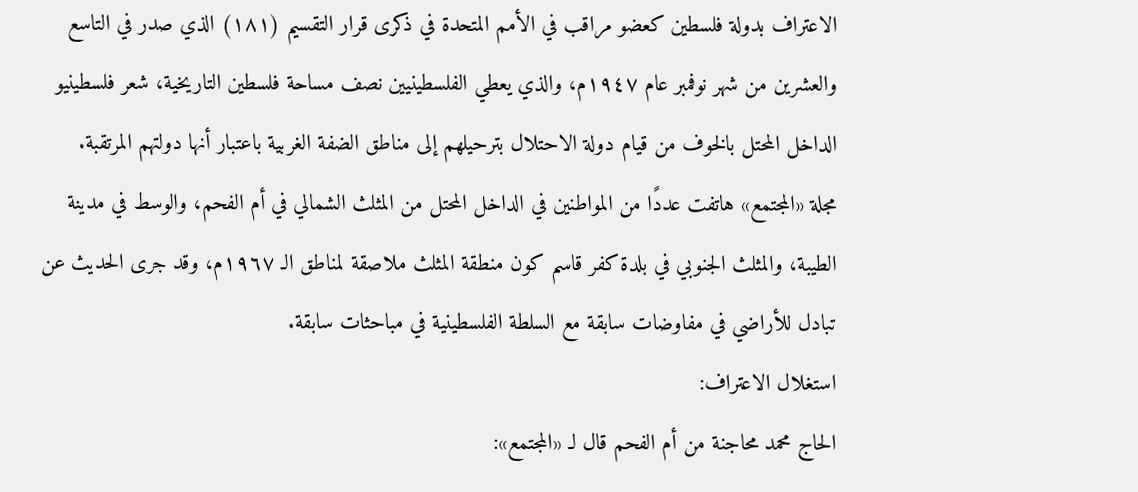الاعتراف بدولة فلسطين كعضو مراقب في الأمم المتحدة في ذكرى قرار التقسيم (۱۸۱) الذي صدر في التاسع والعشرين من شهر نوفمبر عام ١٩٤٧م، والذي يعطي الفلسطينيين نصف مساحة فلسطين التاريخية، شعر فلسطينيو الداخل المحتل بالخوف من قيام دولة الاحتلال بترحيلهم إلى مناطق الضفة الغربية باعتبار أنها دولتهم المرتقبة.
مجلة «المجتمع» هاتفت عددًا من المواطنين في الداخل المحتل من المثلث الشمالي في أم الفحم، والوسط في مدينة الطيبة، والمثلث الجنوبي في بلدة كفر قاسم كون منطقة المثلث ملاصقة لمناطق الـ ١٩٦٧م، وقد جرى الحديث عن تبادل للأراضي في مفاوضات سابقة مع السلطة الفلسطينية في مباحثات سابقة.
استغلال الاعتراف:
الحاج محمد محاجنة من أم الفحم قال لـ «المجتمع»: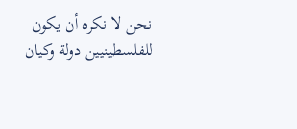نحن لا نكره أن يكون للفلسطينيين دولة وكيان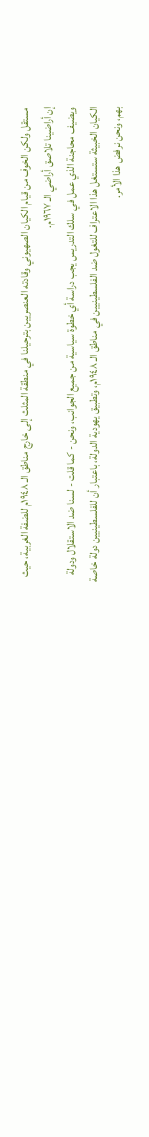مستقل ولكن الخوف من قيام الكيان الصهيوني وقادته العنصريين بترحيلنا في منطقة المثلث إلى خارج مناطق الـ ١٩٤٨م للضفة الغربية، حيث إن أراضينا تلاصق أراضي الـ ١٩٦٧م.
ويضيف محاجنة الذي عمل في سلك التدريس يجب دراسة أي خطوة سياسية من جميع الجوانب، ونحن - كما قلت - لسنا ضد الاستقلال ودولة الكيان الخبيثة ستستغل هذا الاعتراف للتغول ضد الفلسطينيين في مناطق الـ ١٩٤٨م، وتطبيق يهودية الدولة، باعتبار أن للفلسطينيين دولة خاصة بهم، ونحن نرفض هذا الأمر.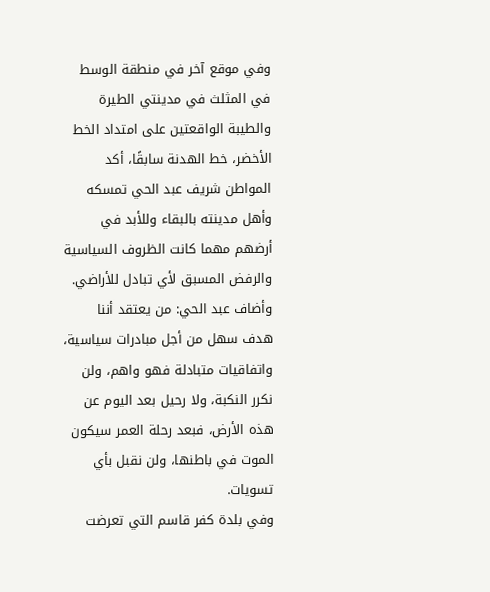وفي موقع آخر في منطقة الوسط في المثلث في مدينتي الطيرة والطيبة الواقعتين على امتداد الخط الأخضر، خط الهدنة سابقًا، أكد المواطن شريف عبد الحي تمسكه وأهل مدينته بالبقاء وللأبد في أرضهم مهما كانت الظروف السياسية والرفض المسبق لأي تبادل للأراضي.
وأضاف عبد الحي: من يعتقد أننا هدف سهل من أجل مبادرات سياسية، واتفاقيات متبادلة فهو واهم، ولن نكرر النكبة، ولا رحيل بعد اليوم عن هذه الأرض، فبعد رحلة العمر سيكون الموت في باطنها، ولن نقبل بأي تسويات.
وفي بلدة كفر قاسم التي تعرضت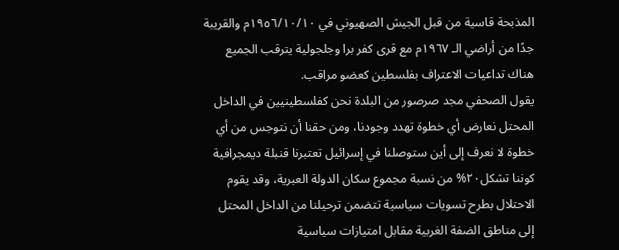المذبحة قاسية من قبل الجيش الصهيوني في ١٩٥٦/١٠/١٠م والقريبة جدًا من أراضي الـ ١٩٦٧م مع قرى كفر برا وجلجولية يترقب الجميع هناك تداعيات الاعتراف بفلسطين كعضو مراقب.
يقول الصحفي مجد صرصور من البلدة نحن كفلسطينيين في الداخل المحتل نعارض أي خطوة تهدد وجودنا، ومن حقنا أن نتوجس من أي خطوة لا نعرف إلى أين ستوصلنا في إسرائيل تعتبرنا قنبلة ديمجرافية كوننا تشكل۲۰% من نسبة مجموع سكان الدولة العبرية، وقد يقوم الاحتلال بطرح تسويات سياسية تتضمن ترحيلنا من الداخل المحتل إلى مناطق الضفة الغربية مقابل امتيازات سياسية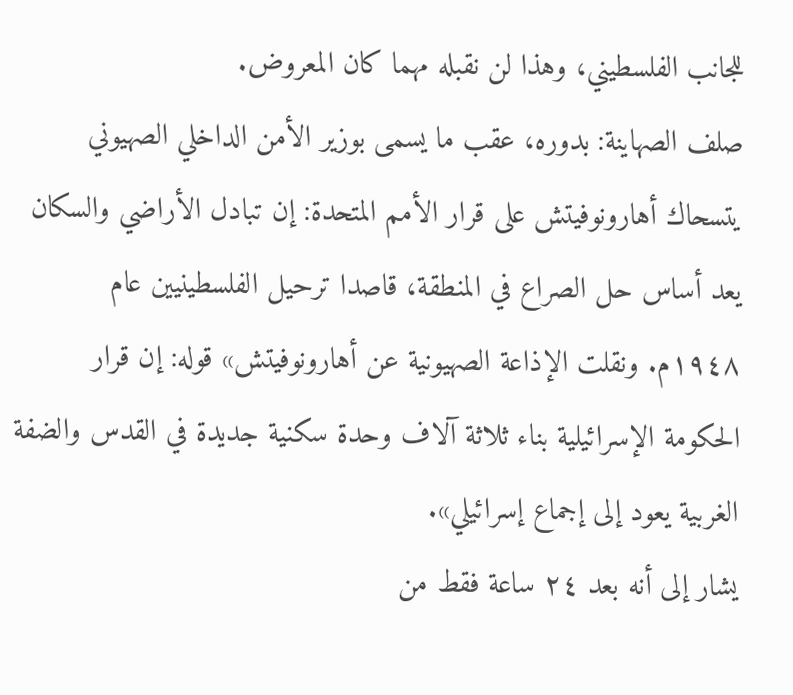للجانب الفلسطيني، وهذا لن نقبله مهما كان المعروض.
صلف الصهاينة: بدوره، عقب ما يسمى بوزير الأمن الداخلي الصهيوني يتسحاك أهارونوفيتش على قرار الأمم المتحدة: إن تبادل الأراضي والسكان يعد أساس حل الصراع في المنطقة، قاصدا ترحيل الفلسطينيين عام ١٩٤٨م. ونقلت الإذاعة الصهيونية عن أهارونوفيتش» قوله: إن قرار الحكومة الإسرائيلية بناء ثلاثة آلاف وحدة سكنية جديدة في القدس والضفة الغربية يعود إلى إجماع إسرائيلي».
يشار إلى أنه بعد ٢٤ ساعة فقط من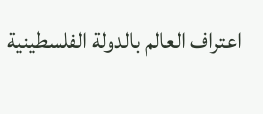اعتراف العالم بالدولة الفلسطينية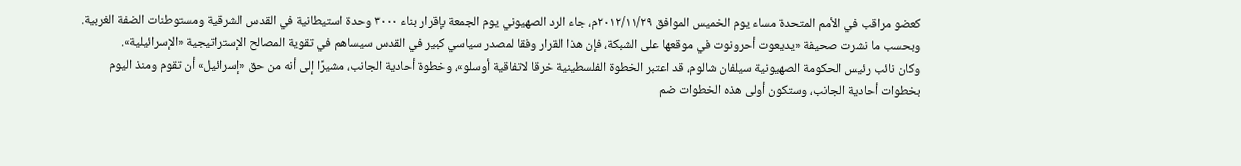كعضو مراقب في الأمم المتحدة مساء يوم الخميس الموافق ۲۰۱۲/۱۱/۲۹م، جاء الرد الصهيوني يوم الجمعة بإقرار بناء ۳۰۰۰ وحدة استيطانية في القدس الشرقية ومستوطنات الضفة الغربية.
وبحسب ما نشرت صحيفة «يديعوت أحرونوت في موقعها على الشبكة، فإن هذا القرار وفقا لمصدر سياسي كبير في القدس سيساهم في تقوية المصالح الإستراتيجية «الإسرائيلية».
وكان نائب رئيس الحكومة الصهيونية سيلفان شالوم، قد اعتبر الخطوة الفلسطينية خرقا لاتفاقية أوسلو»، وخطوة أحادية الجانب، مشيرًا إلى أنه من حق «إسرائيل» أن تقوم ومنذ اليوم بخطوات أحادية الجانب، وستكون أولى هذه الخطوات ضم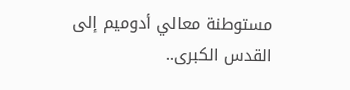مستوطنة معالي أدوميم إلى القدس الكبرى..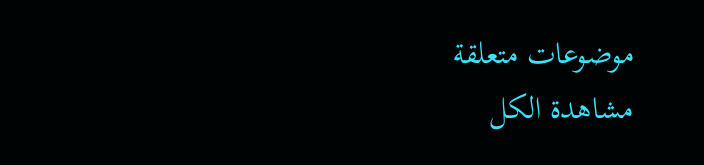موضوعات متعلقة
مشاهدة الكل